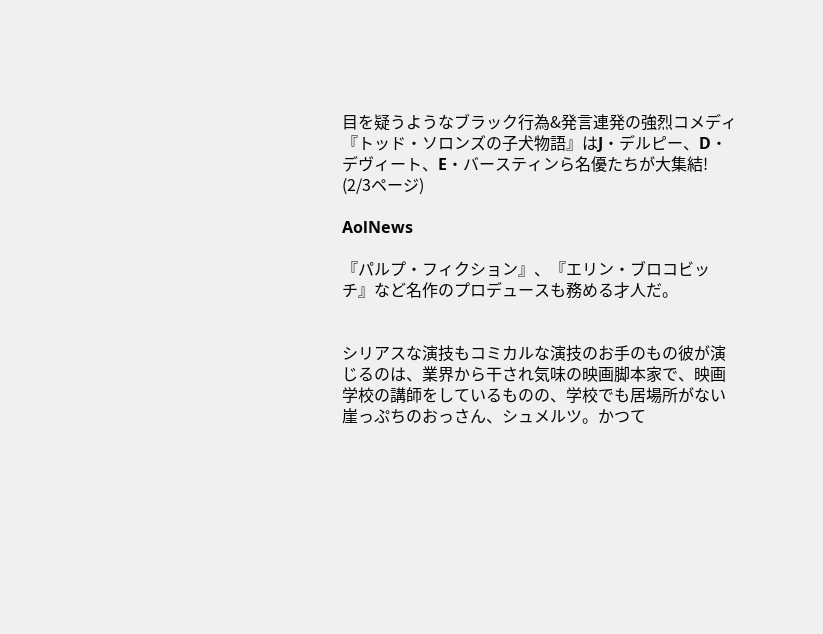目を疑うようなブラック行為&発言連発の強烈コメディ『トッド・ソロンズの子犬物語』はJ・デルピー、D・デヴィート、E・バースティンら名優たちが大集結! (2/3ページ)

AolNews

『パルプ・フィクション』、『エリン・ブロコビッチ』など名作のプロデュースも務める才人だ。


シリアスな演技もコミカルな演技のお手のもの彼が演じるのは、業界から干され気味の映画脚本家で、映画学校の講師をしているものの、学校でも居場所がない崖っぷちのおっさん、シュメルツ。かつて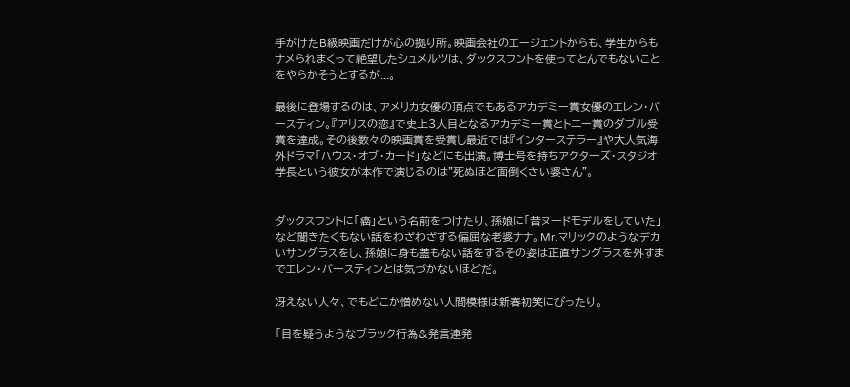手がけたB級映画だけが心の拠り所。映画会社のエージェントからも、学生からもナメられまくって絶望したシュメルツは、ダックスフントを使ってとんでもないことをやらかそうとするが...。

最後に登場するのは、アメリカ女優の頂点でもあるアカデミー賞女優のエレン・バースティン。『アリスの恋』で史上3人目となるアカデミー賞とトニー賞のダブル受賞を達成。その後数々の映画賞を受賞し最近では『インターステラー』や大人気海外ドラマ「ハウス・オブ・カード」などにも出演。博士号を持ちアクターズ・スタジオ学長という彼女が本作で演じるのは"死ぬほど面倒くさい婆さん"。


ダックスフントに「癌」という名前をつけたり、孫娘に「昔ヌードモデルをしていた」など聞きたくもない話をわざわざする偏屈な老婆ナナ。Mr.マリックのようなデカいサングラスをし、孫娘に身も蓋もない話をするその姿は正直サングラスを外すまでエレン・バースティンとは気づかないほどだ。

冴えない人々、でもどこか憎めない人間模様は新春初笑にぴったり。

「目を疑うようなブラック行為&発言連発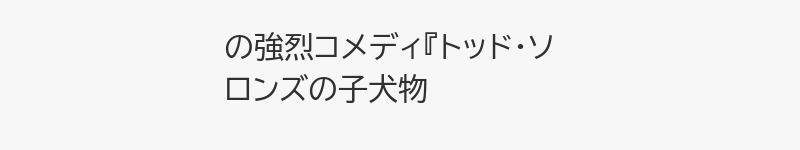の強烈コメディ『トッド・ソロンズの子犬物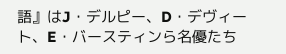語』はJ・デルピー、D・デヴィート、E・バースティンら名優たち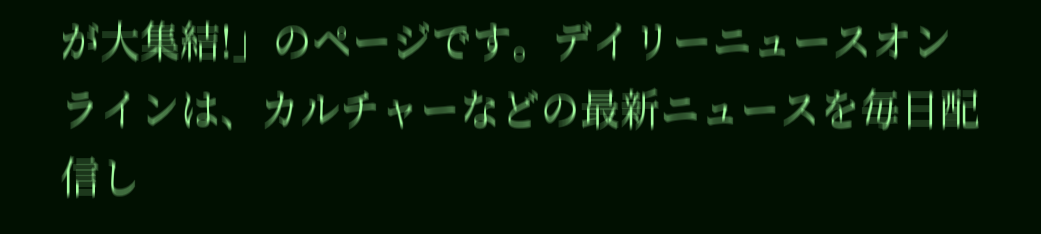が大集結!」のページです。デイリーニュースオンラインは、カルチャーなどの最新ニュースを毎日配信し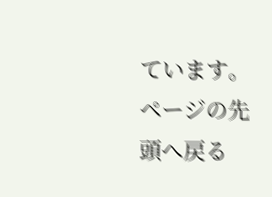ています。
ページの先頭へ戻る